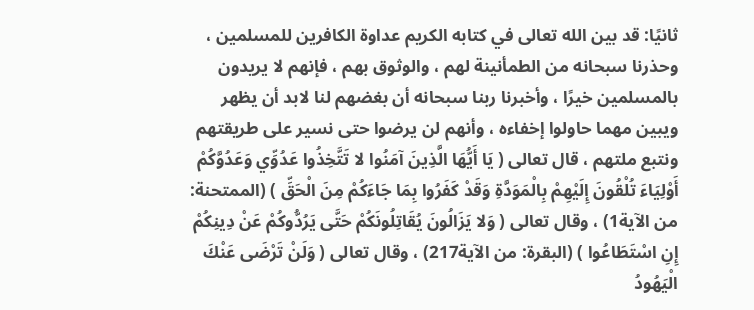ثانيًا: قد بين الله تعالى في كتابه الكريم عداوة الكافرين للمسلمين ، وحذرنا سبحانه من الطمأنينة لهم ، والوثوق بهم ، فإنهم لا يريدون بالمسلمين خيرًا ، وأخبرنا ربنا سبحانه أن بغضهم لنا لابد أن يظهر ويبين مهما حاولوا إخفاءه ، وأنهم لن يرضوا حتى نسير على طريقتهم ونتبع ملتهم ، قال تعالى ( يَا أَيُّهَا الَّذِينَ آمَنُوا لا تَتَّخِذُوا عَدُوِّي وَعَدُوَّكُمْ أَوْلِيَاءَ تُلْقُونَ إِلَيْهِمْ بِالْمَوَدَّةِ وَقَدْ كَفَرُوا بِمَا جَاءَكُمْ مِنَ الْحَقِّ ) (الممتحنة: من الآية1) ، وقال تعالى ( وَلا يَزَالُونَ يُقَاتِلُونَكُمْ حَتَّى يَرُدُّوكُمْ عَنْ دِينِكُمْ إِنِ اسْتَطَاعُوا ) (البقرة: من الآية217) ، وقال تعالى ( وَلَنْ تَرْضَى عَنْكَ الْيَهُودُ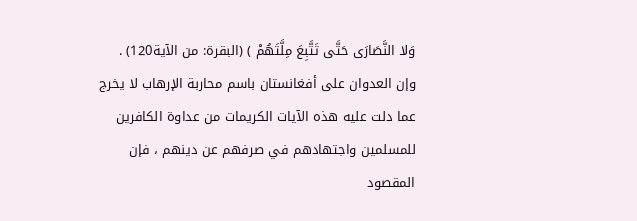وَلا النَّصَارَى حَتَّى تَتَّبِعَ مِلَّتَهُمْ ) (البقرة: من الآية120) .
وإن العدوان على أفغانستان باسم محاربة الإرهاب لا يخرج عما دلت عليه هذه الآيات الكريمات من عداوة الكافرين للمسلمين واجتهادهم في صرفهم عن دينهم ، فإن المقصود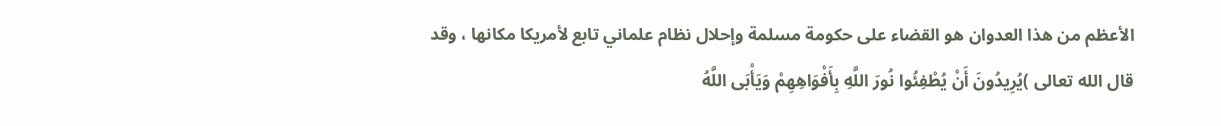الأعظم من هذا العدوان هو القضاء على حكومة مسلمة وإحلال نظام علماني تابع لأمريكا مكانها ، وقد قال الله تعالى )يُرِيدُونَ أَنْ يُطْفِئُوا نُورَ اللَّهِ بِأَفْوَاهِهِمْ وَيَأْبَى اللَّهُ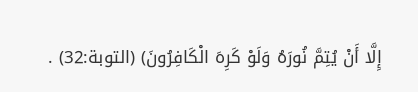إِلَّا أَنْ يُتِمَّ نُورَهُ وَلَوْ كَرِهَ الْكَافِرُونَ) (التوبة:32) .